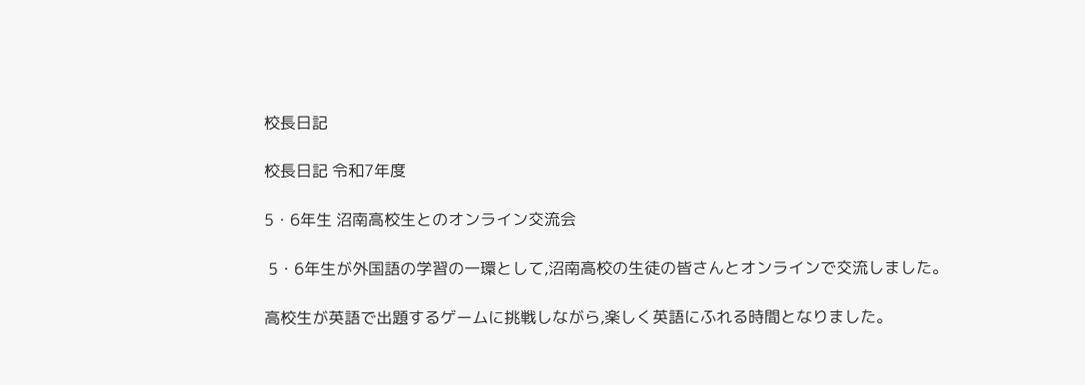校長日記

校長日記 令和7年度

5・6年生 沼南高校生とのオンライン交流会

 5・6年生が外国語の学習の一環として,沼南高校の生徒の皆さんとオンラインで交流しました。

高校生が英語で出題するゲームに挑戦しながら,楽しく英語にふれる時間となりました。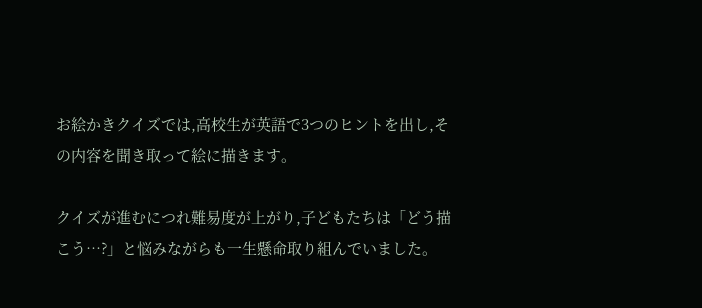お絵かきクイズでは,高校生が英語で3つのヒントを出し,その内容を聞き取って絵に描きます。

クイズが進むにつれ難易度が上がり,子どもたちは「どう描こう…?」と悩みながらも一生懸命取り組んでいました。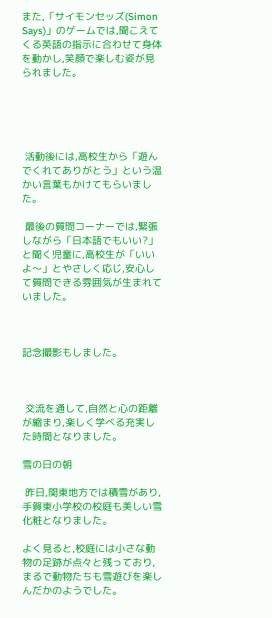また,「サイモンセッズ(Simon Says)」のゲームでは,聞こえてくる英語の指示に合わせて身体を動かし,笑顔で楽しむ姿が見られました。





 活動後には,高校生から「遊んでくれてありがとう」という温かい言葉もかけてもらいました。

 最後の質問コーナーでは,緊張しながら「日本語でもいい?」と聞く児童に,高校生が「いいよ〜」とやさしく応じ,安心して質問できる雰囲気が生まれていました。



記念撮影もしました。



 交流を通して,自然と心の距離が縮まり,楽しく学べる充実した時間となりました。

雪の日の朝

 昨日,関東地方では積雪があり,手賀東小学校の校庭も美しい雪化粧となりました。

よく見ると,校庭には小さな動物の足跡が点々と残っており,まるで動物たちも雪遊びを楽しんだかのようでした。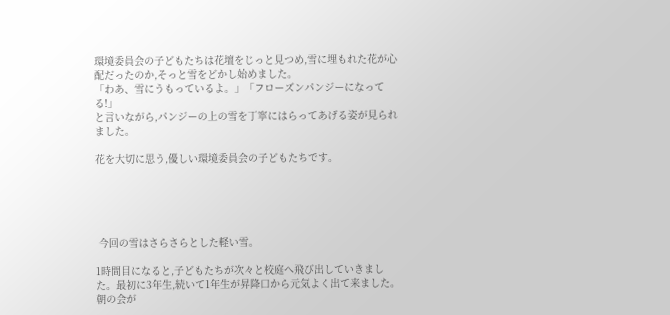環境委員会の子どもたちは花壇をじっと見つめ,雪に埋もれた花が心配だったのか,そっと雪をどかし始めました。
「わあ、雪にうもっているよ。」「フローズンパンジーになってる!」
と言いながら,パンジーの上の雪を丁寧にはらってあげる姿が見られました。

花を大切に思う,優しい環境委員会の子どもたちです。





 今回の雪はさらさらとした軽い雪。

1時間目になると,子どもたちが次々と校庭へ飛び出していきました。最初に3年生,続いて1年生が昇降口から元気よく出て来ました。朝の会が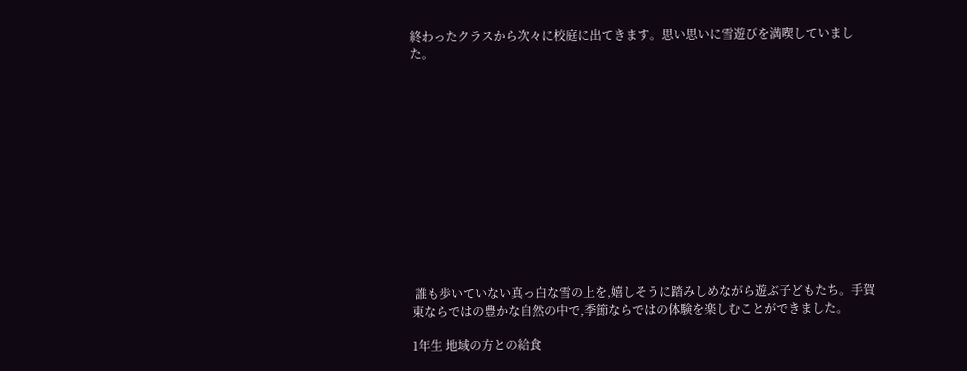終わったクラスから次々に校庭に出てきます。思い思いに雪遊びを満喫していました。













 誰も歩いていない真っ白な雪の上を,嬉しそうに踏みしめながら遊ぶ子どもたち。手賀東ならではの豊かな自然の中で,季節ならではの体験を楽しむことができました。

1年生 地域の方との給食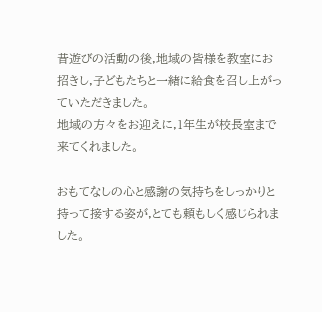昔遊びの活動の後,地域の皆様を教室にお招きし,子どもたちと一緒に給食を召し上がっていただきました。
地域の方々をお迎えに,1年生が校長室まで来てくれました。

おもてなしの心と感謝の気持ちをしっかりと持って接する姿が,とても頼もしく感じられました。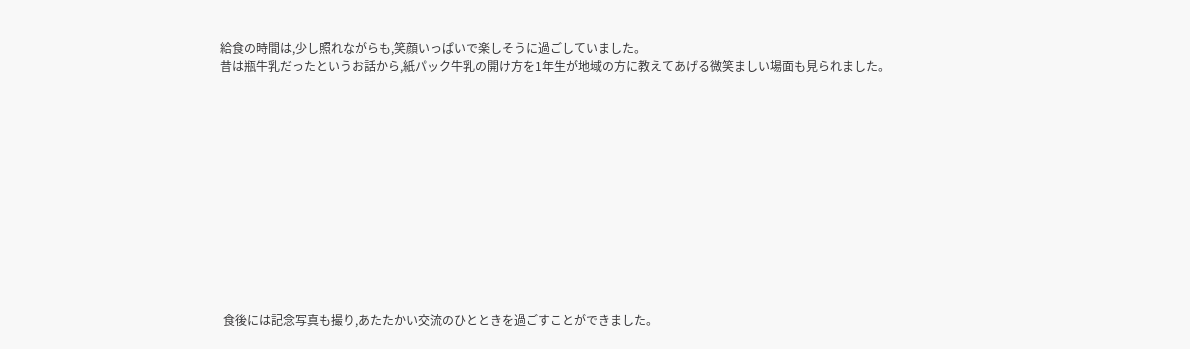給食の時間は,少し照れながらも,笑顔いっぱいで楽しそうに過ごしていました。
昔は瓶牛乳だったというお話から,紙パック牛乳の開け方を1年生が地域の方に教えてあげる微笑ましい場面も見られました。













 食後には記念写真も撮り,あたたかい交流のひとときを過ごすことができました。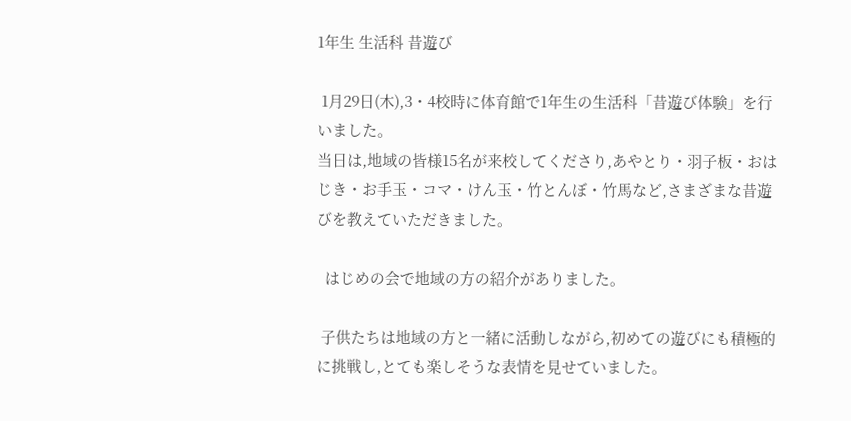1年生 生活科 昔遊び

 1月29日(木),3・4校時に体育館で1年生の生活科「昔遊び体験」を行いました。
当日は,地域の皆様15名が来校してくださり,あやとり・羽子板・おはじき・お手玉・コマ・けん玉・竹とんぼ・竹馬など,さまざまな昔遊びを教えていただきました。

  はじめの会で地域の方の紹介がありました。

 子供たちは地域の方と一緒に活動しながら,初めての遊びにも積極的に挑戦し,とても楽しそうな表情を見せていました。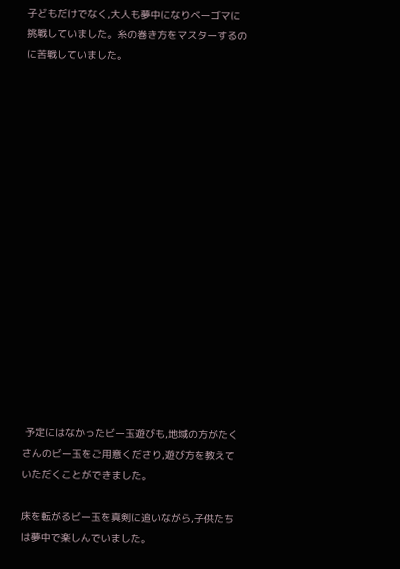子どもだけでなく,大人も夢中になりベーゴマに挑戦していました。糸の巻き方をマスターするのに苦戦していました。

















 予定にはなかったビー玉遊びも,地域の方がたくさんのビー玉をご用意くださり,遊び方を教えていただくことができました。

床を転がるビー玉を真剣に追いながら,子供たちは夢中で楽しんでいました。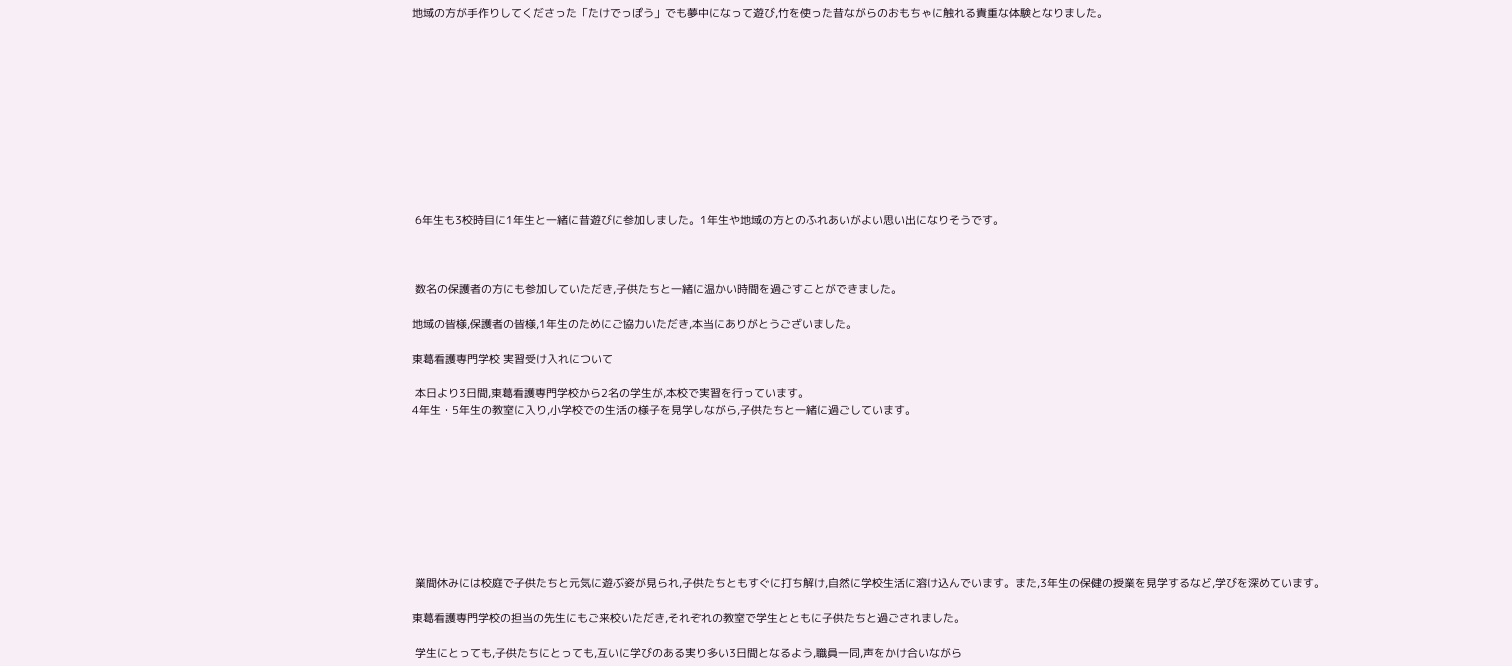地域の方が手作りしてくださった「たけでっぽう」でも夢中になって遊び,竹を使った昔ながらのおもちゃに触れる貴重な体験となりました。











 6年生も3校時目に1年生と一緒に昔遊びに参加しました。1年生や地域の方とのふれあいがよい思い出になりそうです。



 数名の保護者の方にも参加していただき,子供たちと一緒に温かい時間を過ごすことができました。

地域の皆様,保護者の皆様,1年生のためにご協力いただき,本当にありがとうございました。

東葛看護専門学校 実習受け入れについて

 本日より3日間,東葛看護専門学校から2名の学生が,本校で実習を行っています。
4年生・5年生の教室に入り,小学校での生活の様子を見学しながら,子供たちと一緒に過ごしています。









 業間休みには校庭で子供たちと元気に遊ぶ姿が見られ,子供たちともすぐに打ち解け,自然に学校生活に溶け込んでいます。また,3年生の保健の授業を見学するなど,学びを深めています。

東葛看護専門学校の担当の先生にもご来校いただき,それぞれの教室で学生とともに子供たちと過ごされました。

 学生にとっても,子供たちにとっても,互いに学びのある実り多い3日間となるよう,職員一同,声をかけ合いながら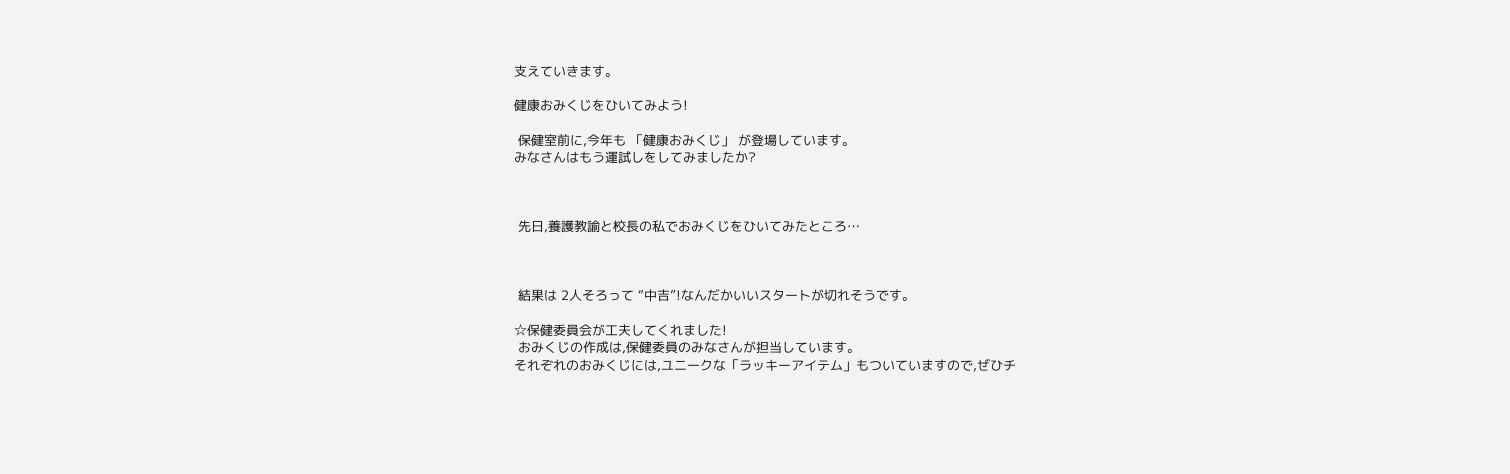支えていきます。

健康おみくじをひいてみよう!

 保健室前に,今年も 「健康おみくじ」 が登場しています。
みなさんはもう運試しをしてみましたか?



 先日,養護教諭と校長の私でおみくじをひいてみたところ…



 結果は 2人そろって “中吉”!なんだかいいスタートが切れそうです。

☆保健委員会が工夫してくれました!
 おみくじの作成は,保健委員のみなさんが担当しています。
それぞれのおみくじには,ユニークな「ラッキーアイテム」もついていますので,ぜひチ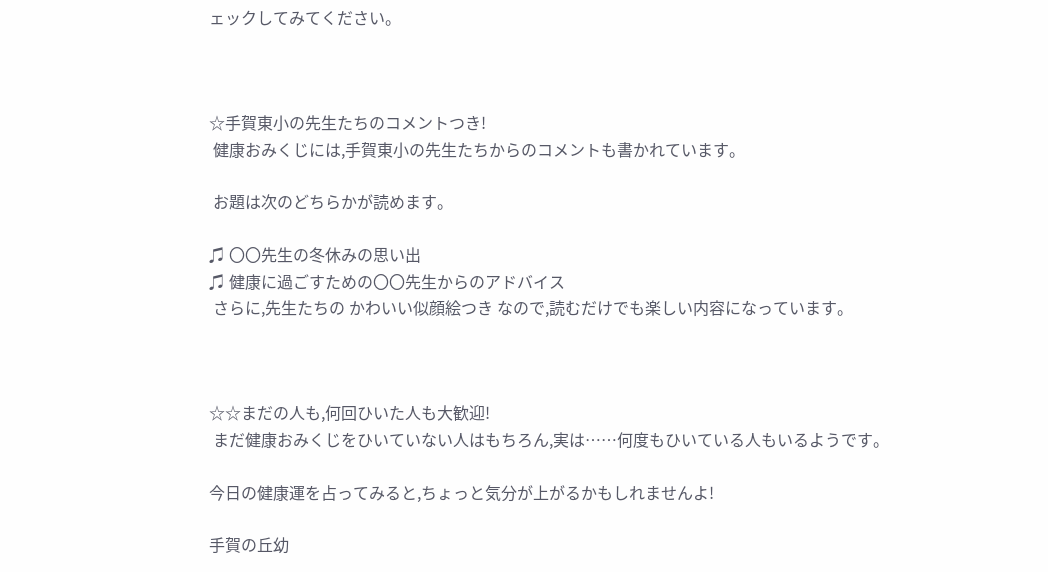ェックしてみてください。



☆手賀東小の先生たちのコメントつき!
 健康おみくじには,手賀東小の先生たちからのコメントも書かれています。

 お題は次のどちらかが読めます。

♫ 〇〇先生の冬休みの思い出
♫ 健康に過ごすための〇〇先生からのアドバイス
 さらに,先生たちの かわいい似顔絵つき なので,読むだけでも楽しい内容になっています。



☆☆まだの人も,何回ひいた人も大歓迎!
 まだ健康おみくじをひいていない人はもちろん,実は……何度もひいている人もいるようです。

今日の健康運を占ってみると,ちょっと気分が上がるかもしれませんよ!

手賀の丘幼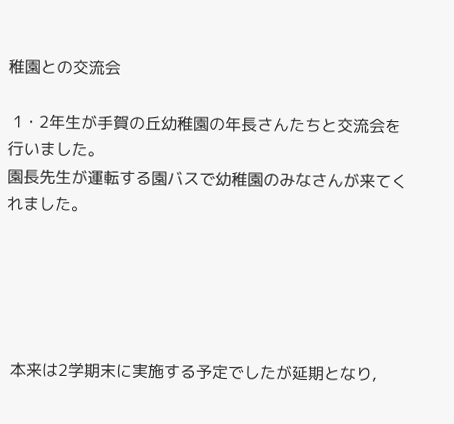稚園との交流会

 1・2年生が手賀の丘幼稚園の年長さんたちと交流会を行いました。
園長先生が運転する園バスで幼稚園のみなさんが来てくれました。





 本来は2学期末に実施する予定でしたが延期となり,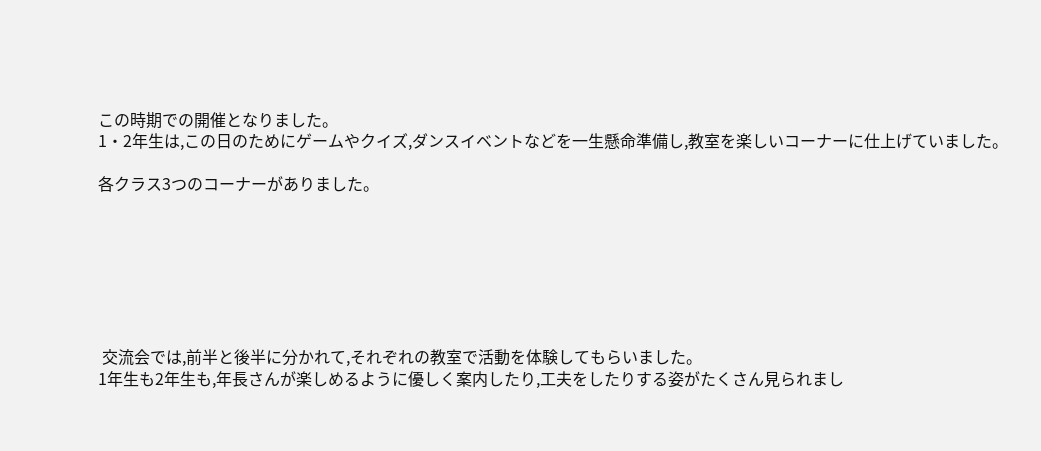この時期での開催となりました。
1・2年生は,この日のためにゲームやクイズ,ダンスイベントなどを一生懸命準備し,教室を楽しいコーナーに仕上げていました。

各クラス3つのコーナーがありました。







 交流会では,前半と後半に分かれて,それぞれの教室で活動を体験してもらいました。
1年生も2年生も,年長さんが楽しめるように優しく案内したり,工夫をしたりする姿がたくさん見られまし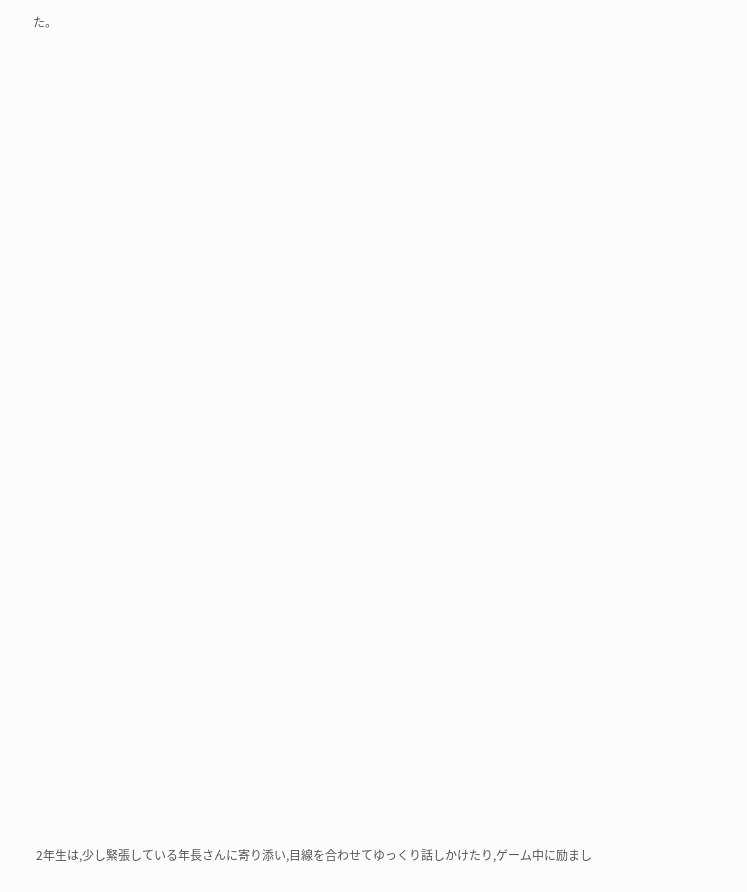た。





























 2年生は,少し緊張している年長さんに寄り添い,目線を合わせてゆっくり話しかけたり,ゲーム中に励まし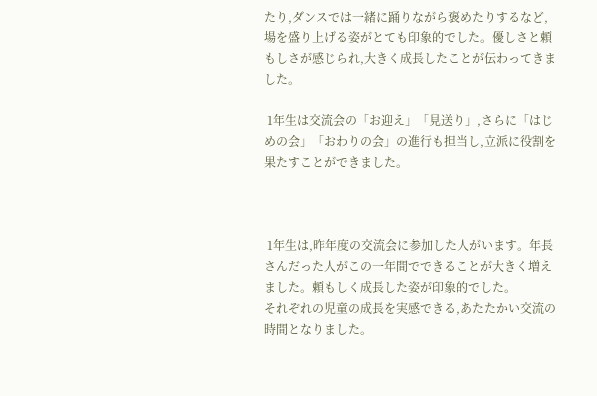たり,ダンスでは一緒に踊りながら褒めたりするなど,場を盛り上げる姿がとても印象的でした。優しさと頼もしさが感じられ,大きく成長したことが伝わってきました。

 1年生は交流会の「お迎え」「見送り」,さらに「はじめの会」「おわりの会」の進行も担当し,立派に役割を果たすことができました。



 1年生は,昨年度の交流会に参加した人がいます。年長さんだった人がこの一年間でできることが大きく増えました。頼もしく成長した姿が印象的でした。
それぞれの児童の成長を実感できる,あたたかい交流の時間となりました。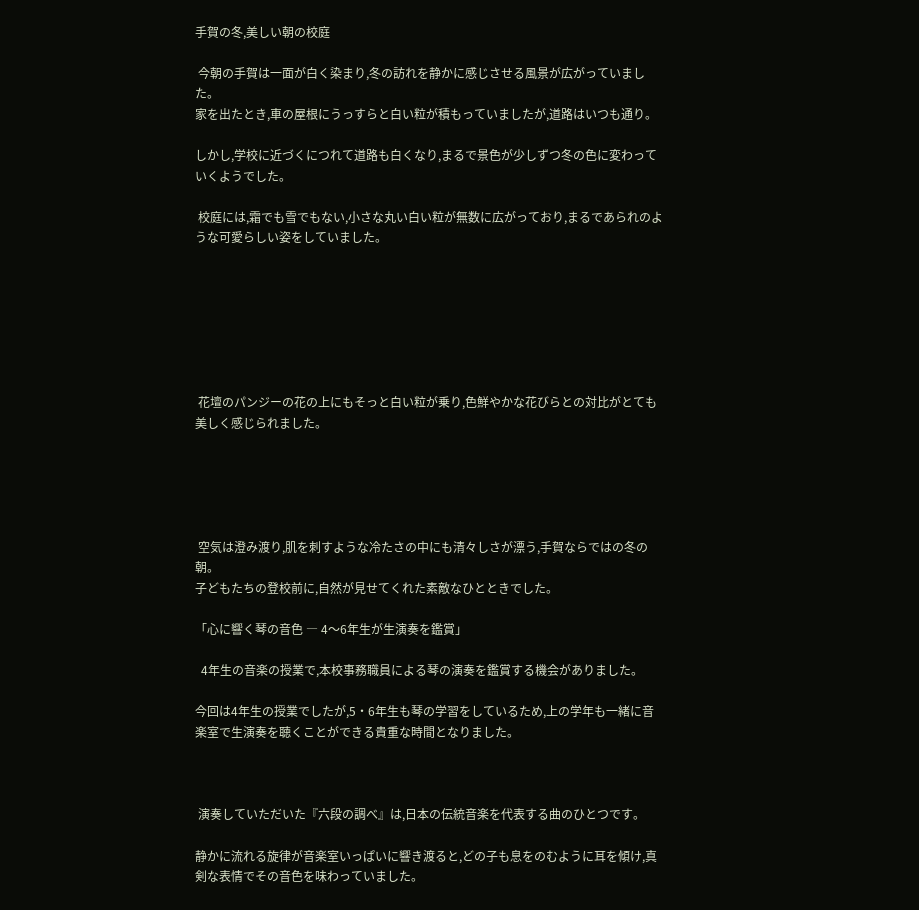手賀の冬,美しい朝の校庭

 今朝の手賀は一面が白く染まり,冬の訪れを静かに感じさせる風景が広がっていました。
家を出たとき,車の屋根にうっすらと白い粒が積もっていましたが,道路はいつも通り。

しかし,学校に近づくにつれて道路も白くなり,まるで景色が少しずつ冬の色に変わっていくようでした。

 校庭には,霜でも雪でもない,小さな丸い白い粒が無数に広がっており,まるであられのような可愛らしい姿をしていました。







 花壇のパンジーの花の上にもそっと白い粒が乗り,色鮮やかな花びらとの対比がとても美しく感じられました。





 空気は澄み渡り,肌を刺すような冷たさの中にも清々しさが漂う,手賀ならではの冬の朝。
子どもたちの登校前に,自然が見せてくれた素敵なひとときでした。

「心に響く琴の音色 ― 4〜6年生が生演奏を鑑賞」

  4年生の音楽の授業で,本校事務職員による琴の演奏を鑑賞する機会がありました。

今回は4年生の授業でしたが,5・6年生も琴の学習をしているため,上の学年も一緒に音楽室で生演奏を聴くことができる貴重な時間となりました。



 演奏していただいた『六段の調べ』は,日本の伝統音楽を代表する曲のひとつです。

静かに流れる旋律が音楽室いっぱいに響き渡ると,どの子も息をのむように耳を傾け,真剣な表情でその音色を味わっていました。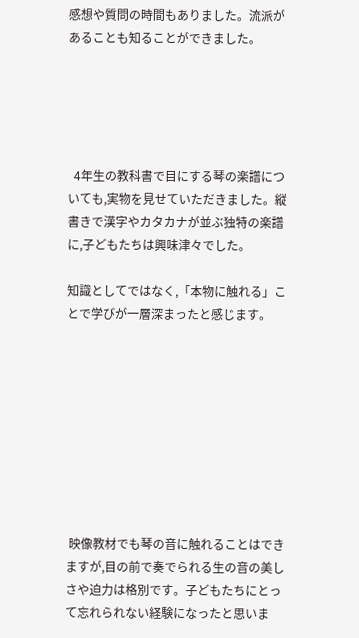感想や質問の時間もありました。流派があることも知ることができました。





  4年生の教科書で目にする琴の楽譜についても,実物を見せていただきました。縦書きで漢字やカタカナが並ぶ独特の楽譜に,子どもたちは興味津々でした。

知識としてではなく,「本物に触れる」ことで学びが一層深まったと感じます。









 映像教材でも琴の音に触れることはできますが,目の前で奏でられる生の音の美しさや迫力は格別です。子どもたちにとって忘れられない経験になったと思いま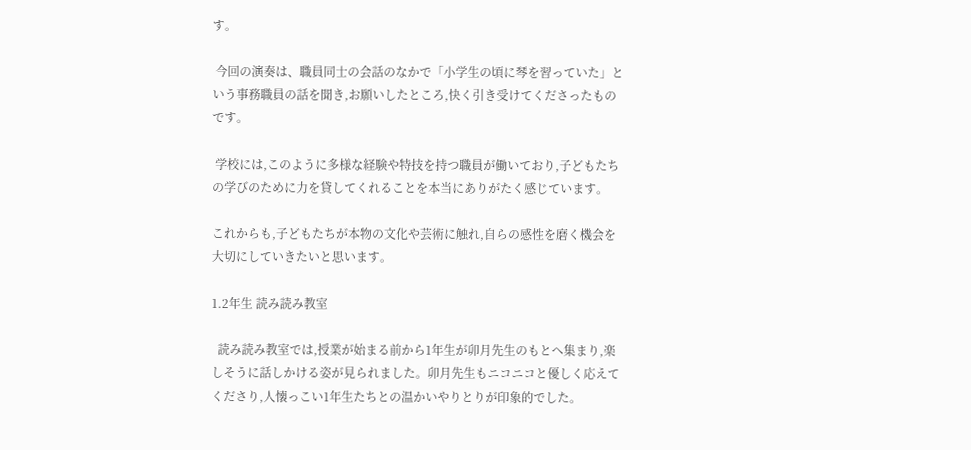す。

 今回の演奏は、職員同士の会話のなかで「小学生の頃に琴を習っていた」という事務職員の話を聞き,お願いしたところ,快く引き受けてくださったものです。

 学校には,このように多様な経験や特技を持つ職員が働いており,子どもたちの学びのために力を貸してくれることを本当にありがたく感じています。

これからも,子どもたちが本物の文化や芸術に触れ,自らの感性を磨く機会を大切にしていきたいと思います。

1.2年生 読み読み教室

  読み読み教室では,授業が始まる前から1年生が卯月先生のもとへ集まり,楽しそうに話しかける姿が見られました。卯月先生もニコニコと優しく応えてくださり,人懐っこい1年生たちとの温かいやりとりが印象的でした。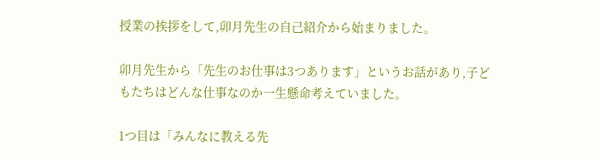授業の挨拶をして,卯月先生の自己紹介から始まりました。

卯月先生から「先生のお仕事は3つあります」というお話があり,子どもたちはどんな仕事なのか一生懸命考えていました。

1つ目は「みんなに教える先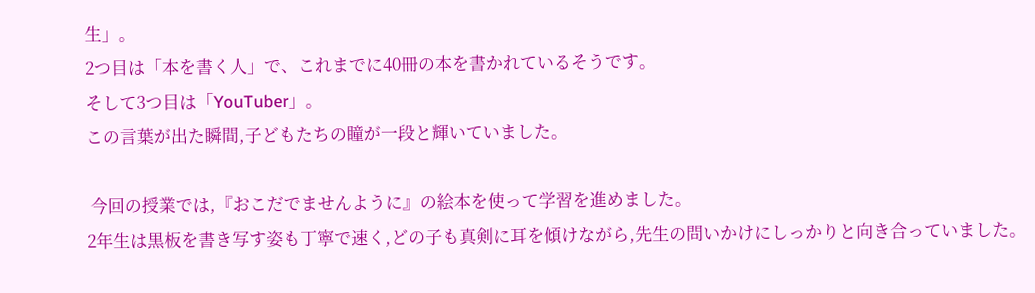生」。
2つ目は「本を書く人」で、これまでに40冊の本を書かれているそうです。
そして3つ目は「YouTuber」。
この言葉が出た瞬間,子どもたちの瞳が一段と輝いていました。

 今回の授業では,『おこだでませんように』の絵本を使って学習を進めました。
2年生は黒板を書き写す姿も丁寧で速く,どの子も真剣に耳を傾けながら,先生の問いかけにしっかりと向き合っていました。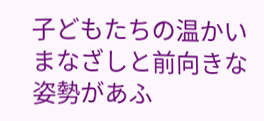子どもたちの温かいまなざしと前向きな姿勢があふ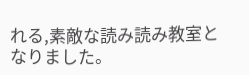れる,素敵な読み読み教室となりました。